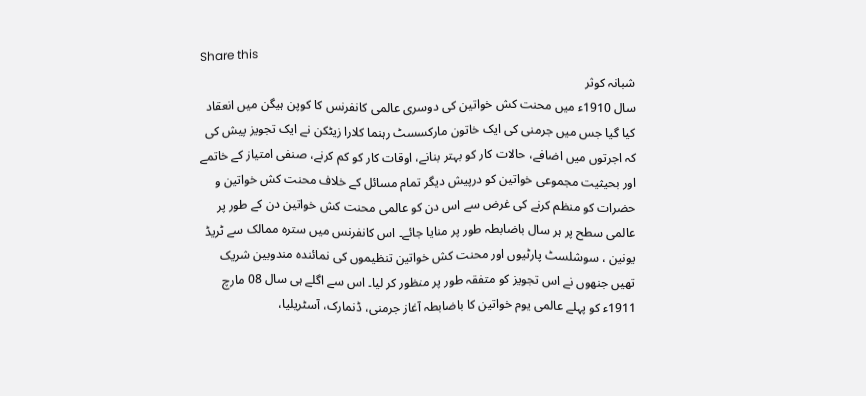Share this
شبانہ کوثر
سال 1910ء میں محنت کش خواتین کی دوسری عالمی کانفرنس کا کوپن ہیگن میں انعقاد کیا گیا جس میں جرمنی کی ایک خاتون مارکسسٹ رہنما کلارا زیٹکن نے ایک تجویز پیش کی کہ اجرتوں میں اضافے، حالات کار کو بہتر بنانے، اوقات کار کو کم کرنے، صنفی امتیاز کے خاتمے اور بحیثیت مجموعی خواتین کو درپیش دیگر تمام مسائل کے خلاف محنت کش خواتین و حضرات کو منظم کرنے کی غرض سے اس دن کو عالمی محنت کش خواتین دن کے طور پر عالمی سطح پر ہر سال باضابطہ طور پر منایا جائے۔ اس کانفرنس میں سترہ ممالک سے ٹریڈ یونین ، سوشلسٹ پارٹیوں اور محنت کش خواتین تنظیموں کی نمائندہ مندوبین شریک تھیں جنھوں نے اس تجویز کو متفقہ طور پر منظور کر لیا۔ اس سے اگلے ہی سال 08 مارچ 1911ء کو پہلے عالمی یوم خواتین کا باضابطہ آغاز جرمنی، ڈنمارک، آسٹریلیا،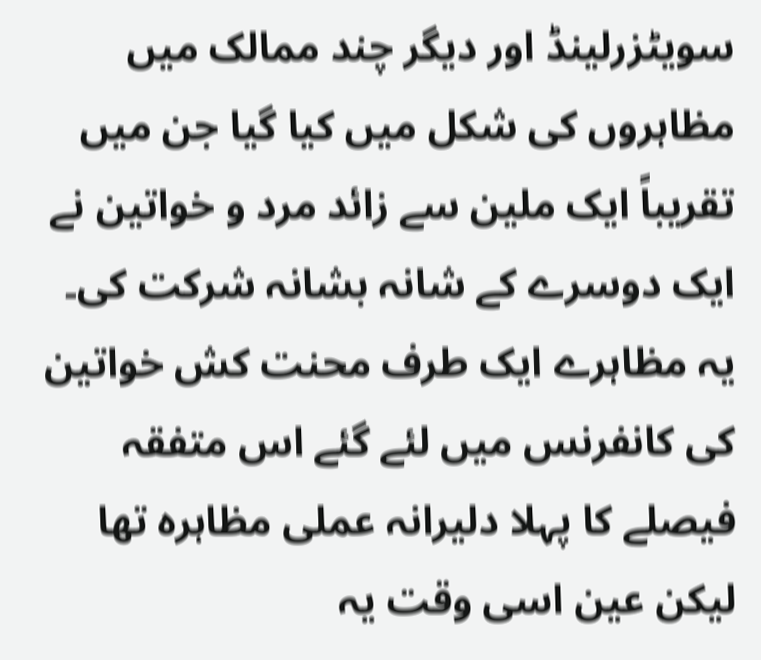سویٹزرلینڈ اور دیگر چند ممالک میں مظاہروں کی شکل میں کیا گیا جن میں تقریباً ایک ملین سے زائد مرد و خواتین نے ایک دوسرے کے شانہ بشانہ شرکت کی۔ یہ مظاہرے ایک طرف محنت کش خواتین کی کانفرنس میں لئے گئے اس متفقہ فیصلے کا پہلا دلیرانہ عملی مظاہرہ تھا لیکن عین اسی وقت یہ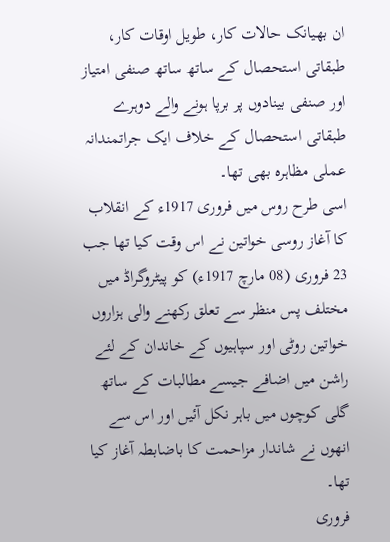ان بھیانک حالات کار، طویل اوقات کار، طبقاتی استحصال کے ساتھ ساتھ صنفی امتیاز اور صنفی بینادوں پر برپا ہونے والے دوہرے طبقاتی استحصال کے خلاف ایک جراتمندانہ عملی مظاہرہ بھی تھا۔
اسی طرح روس میں فروری 1917ء کے انقلاب کا آغاز روسی خواتین نے اس وقت کیا تھا جب 23 فروری (08 مارچ 1917ء) کو پیٹروگراڈ میں مختلف پس منظر سے تعلق رکھنے والی ہزاروں خواتین روٹی اور سپاہیوں کے خاندان کے لئے راشن میں اضافے جیسے مطالبات کے ساتھ گلی کوچوں میں باہر نکل آئیں اور اس سے انھوں نے شاندار مزاحمت کا باضابطہ آغاز کیا تھا۔
فروری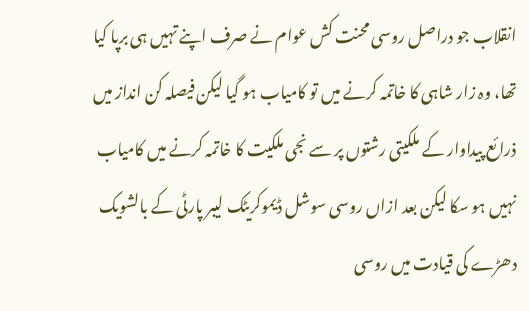انقلاب جو دراصل روسی محنت کش عوام نے صرف اپنے تہیں ہی برپا کیا تھا، وہ زار شاہی کا خاتمہ کرنے میں تو کامیاب ہو گیا لیکن فیصلہ کن انداز میں ذرائع پیداوار کے ملکیتی رشتوں پر سے نجی ملکیت کا خاتمہ کرنے میں کامیاب نہیں ہو سکا لیکن بعد ازاں روسی سوشل ڈیموکریٹک لیبر پارٹی کے بالشویک دھڑے کی قیادت میں روسی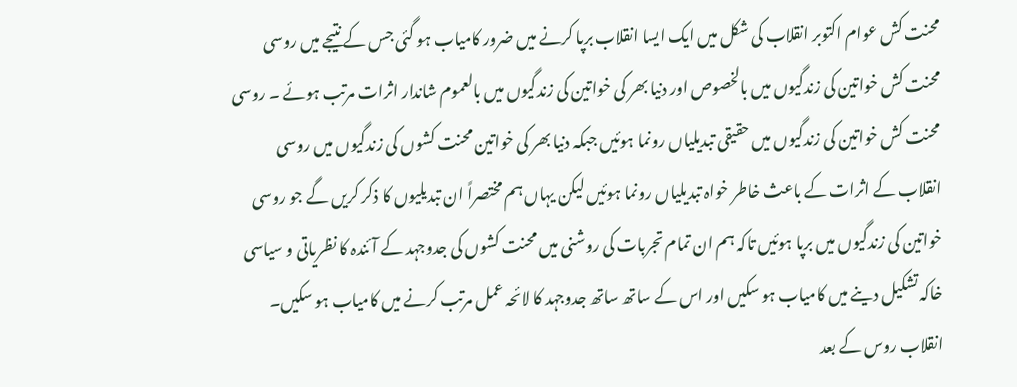محنت کش عوام اکتوبر انقلاب کی شکل میں ایک ایسا انقلاب برپا کرنے میں ضرور کامیاب ہو گئی جس کے نتیجے میں روسی محنت کش خواتین کی زندگیوں میں بالخصوص اور دنیا بھر کی خواتین کی زندگیوں میں بالعموم شاندار اثرات مرتب ہوئے ۔ روسی محنت کش خواتین کی زندگیوں میں حقیقی تبدیلیاں رونما ہوئیں جبکہ دنیا بھر کی خواتین محنت کشوں کی زندگیوں میں روسی انقلاب کے اثرات کے باعث خاطر خواہ تبدیلیاں رونما ہوئیں لیکن یہاں ہم مختصراً ان تبدیلیوں کا ذکر کریں گے جو روسی خواتین کی زندگیوں میں برپا ہوئیں تاکہ ہم ان تمام تجربات کی روشنی میں محنت کشوں کی جدوجہد کے آئندہ کا نظریاتی و سیاسی خاکہ تشکیل دینے میں کامیاب ہو سکیں اور اس کے ساتھ ساتھ جدوجہد کا لائحہ عمل مرتب کرنے میں کامیاب ہو سکیں۔
انقلاب روس کے بعد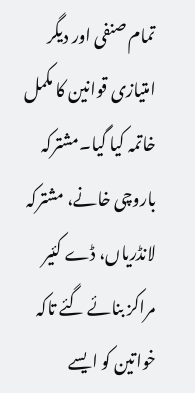تمام صنفی اور دیگر امتیازی قوانین کا مکمل خاتمہ کیا گیا۔مشترکہ باروچی خانے، مشترکہ لانڈریاں، ڈے کئیر مراکز بنائے گئے تاکہ خواتین کو ایسے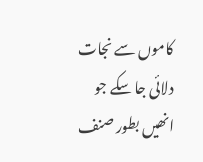کاموں سے نجات دلائی جا سکے جو انھیں بطور صنف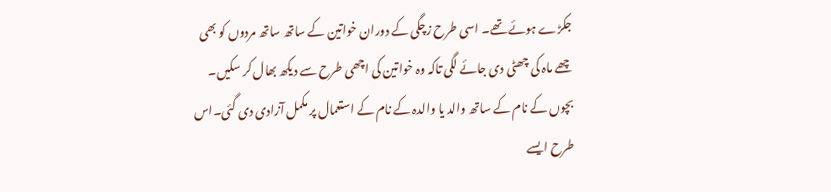جکڑے ہوئے تھے۔ اسی طرح زچگی کے دوران خواتین کے ساتھ ساتھ مردوں کو بھی چھے ماہ کی چھٹی دی جائے لگی تاکہ وہ خواتین کی اچھی طرح سے دیکھ بھال کر سکیں۔ بچوں کے نام کے ساتھ والد یا والدہ کے نام کے استعمال پر مکمل آزادی دی گئی۔اس طرح ایسے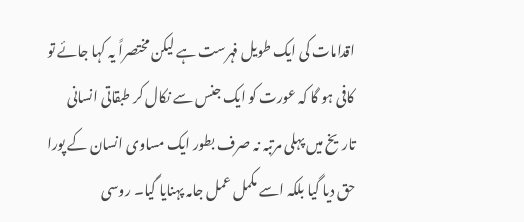اقدامات کی ایک طویل فہرست ہے لیکن مختصراً یہ کہا جائے تو کافی ہو گا کہ عورت کو ایک جنس سے نکال کر طبقاتی انسانی تاریخ میں پہلی مرتبہ نہ صرف بطور ایک مساوی انسان کے پورا حق دیا گیا بلکہ اسے مکمل عمل جامہ پہنایا گیا۔ روسی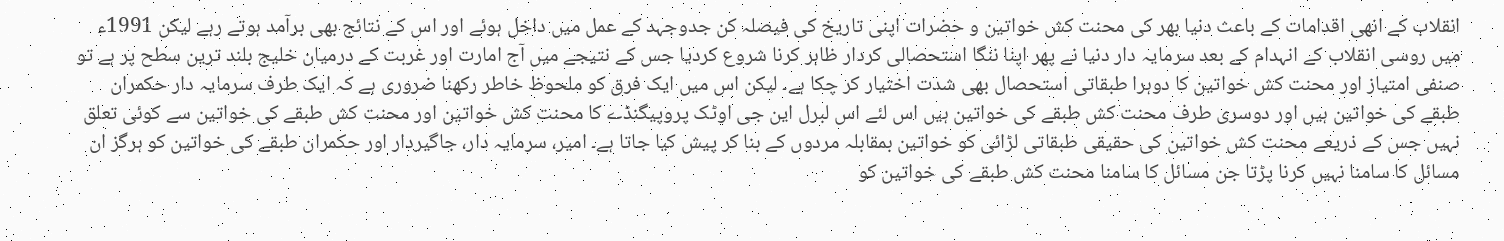انقلاب کے انھی اقدامات کے باعث دنیا بھر کی محنت کش خواتین و حضرات اپنی تاریخ کی فیصلہ کن جدوجہد کے عمل میں داخل ہوئے اور اس کے نتائج بھی برآمد ہوتے رہے لیکن 1991ء میں روسی انقلاب کے انہدام کے بعد سرمایہ دار دنیا نے پھر اپنا ننگا استحصالی کردار ظاہر کرنا شروع کردیا جس کے نتیجے میں آج امارت اور غربت کے درمیان خلیج بلند ترین سطح پر ہے تو صنفی امتیاز اور محنت کش خواتین کا دوہرا طبقاتی استحصال بھی شدت اختیار کر چکا ہے۔ لیکن اس میں ایک فرق کو ملحوظ خاطر رکھنا ضروری ہے کہ ایک طرف سرمایہ دار حکمران طبقے کی خواتین ہیں اور دوسری طرف محنت کش طبقے کی خواتین ہیں اس لئے اس لبرل این جی اوٹک پروپیگنڈے کا محنت کش خواتین اور محنت کش طبقے کی خواتین سے کوئی تعلق نہیں جس کے ذریعے محنت کش خواتین کی حقیقی طبقاتی لڑائی کو خواتین بمقابلہ مردوں کے بنا کر پیش کیا جاتا ہے۔ امیر، سرمایہ دار، جاگیردار اور حکمران طبقے کی خواتین کو ہرگز ان مسائل کا سامنا نہیں کرنا پڑتا جن مسائل کا سامنا محنت کش طبقے کی خواتین کو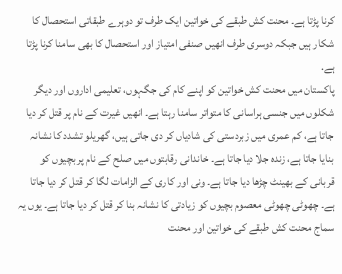کرنا پڑتا ہے۔ محنت کش طبقے کی خواتین ایک طرف تو دوہرے طبقاتی استحصال کا شکار ہیں جبکہ دوسری طرف انھیں صنفی امتیاز اور استحصال کا بھی سامنا کرنا پڑتا ہے.
پاکستان میں محنت کش خواتین کو اپنے کام کی جگہوں، تعلیمی اداروں اور دیگر شکلوں میں جنسی ہراسانی کا متواتر سامنا رہتا ہے۔ انھیں غیرت کے نام پر قتل کر دیا جاتا ہے، کم عمری میں زبردستی کی شادیاں کر دی جاتی ہیں، گھریلو تشدد کا نشانہ بنایا جاتا ہے، زندہ جلا دیا جاتا ہے۔ خاندانی رقابتوں میں صلح کے نام پر بچیوں کو قربانی کے بھینٹ چڑھا دیا جاتا ہے۔ ونی اور کاری کے الزامات لگا کر قتل کر دیا جاتا ہے۔ چھوٹی چھوٹی معصوم بچیوں کو زیادتی کا نشانہ بنا کر قتل کر دیا جاتا ہے۔ یوں یہ سماج محنت کش طبقے کی خواتین اور محنت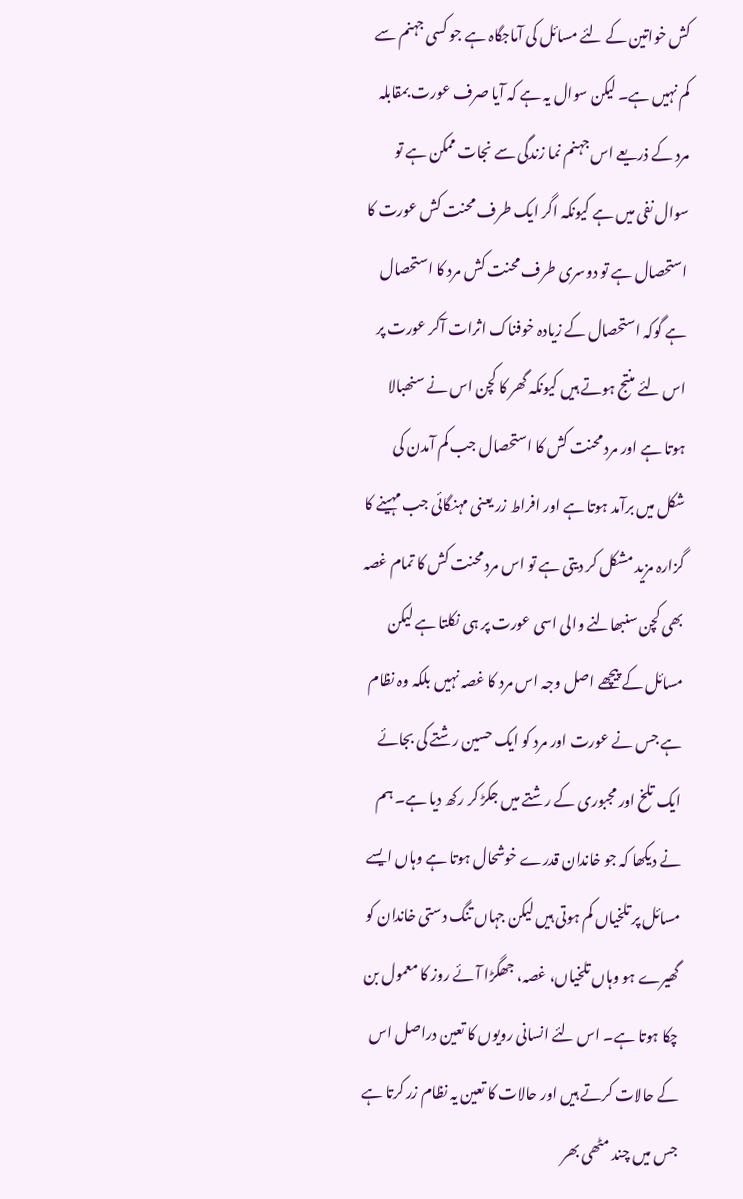کش خواتین کے لئے مسائل کی آماجگاہ ہے جو کسی جہنم سے کم نہیں ہے۔ لیکن سوال یہ ہے کہ آیا صرف عورت بمقابلہ مرد کے ذریعے اس جہنم نما زندگی سے نجات ممکن ہے تو سوال نفی میں ہے کیونکہ اگر ایک طرف محنت کش عورت کا استحصال ہے تو دوسری طرف محنت کش مرد کا استحصال ہے گوکہ استحصال کے زیادہ خوفناک اثرات آکر عورت پر اس لئے منتج ہوتے ہیں کیونکہ گھر کا کچن اس نے سنھبالا ہوتا ہے اور مرد محنت کش کا استحصال جب کم آمدن کی شکل میں برآمد ہوتا ہے اور افراط زر یعنی مہنگائی جب مہینے کا گزارہ مزید مشکل کر دیتی ہے تو اس مرد محنت کش کا تمام غصہ بھی کچن سنبھالنے والی اسی عورت پر ہی نکلتا ہے لیکن مسائل کے پیچھے اصل وجہ اس مرد کا غصہ نہیں بلکہ وہ نظام ہے جس نے عورت اور مرد کو ایک حسین رشتے کی بجائے ایک تلخ اور مجبوری کے رشتے میں جکڑ کر رکھ دیا ہے۔ ہم نے دیکھا کہ جو خاندان قدرے خوشحال ہوتا ہے وہاں ایسے مسائل پر تلخیاں کم ہوتی ہیں لیکن جہاں تنگ دستی خاندان کو گھیرے ہو وہاں تلخیاں، غصہ، جھگڑا آئے روز کا معمول بن چکا ہوتا ہے۔ اس لئے انسانی رویوں کا تعین دراصل اس کے حالات کرتے ہیں اور حالات کا تعین یہ نظام زر کرتا ہے جس میں چند مٹھی بھر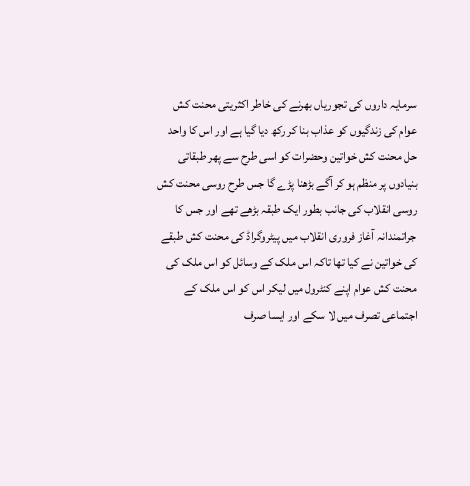سرمایہ داروں کی تجوریاں بھرنے کی خاطر اکثریتی محنت کش عوام کی زندگیوں کو عذاب بنا کر رکھ دیا گیا ہے اور اس کا واحد حل محنت کش خواتین وحضرات کو اسی طرح سے پھر طبقاتی بنیادوں پر منظم ہو کر آگے بڑھنا پڑے گا جس طرح روسی محنت کش روسی انقلاب کی جانب بطور ایک طبقہ بڑھے تھے اور جس کا جراتمندانہ آغاز فروری انقلاب میں پیٹروگراڈ کی محنت کش طبقے کی خواتین نے کیا تھا تاکہ اس ملک کے وسائل کو اس ملک کی محنت کش عوام اپنے کنٹرول میں لیکر اس کو اس ملک کے اجتماعی تصرف میں لا سکے اور ایسا صرف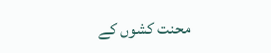محنت کشوں کے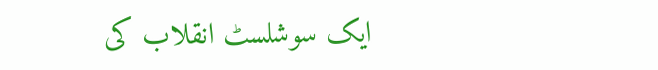ایک سوشلسٹ انقلاب کی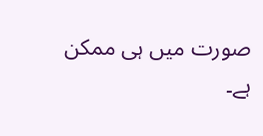صورت میں ہی ممکن ہے۔